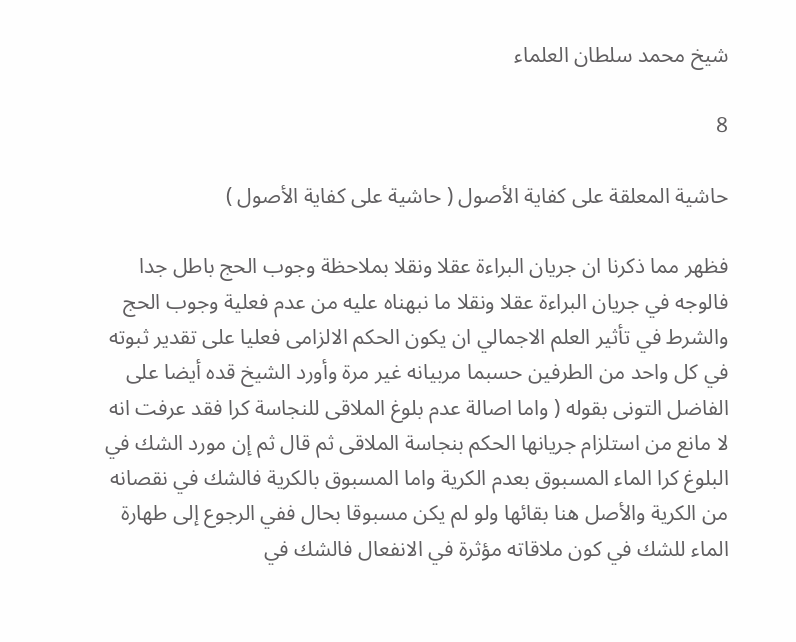شيخ محمد سلطان العلماء

8

حاشية المعلقة على كفاية الأصول ( حاشية على كفاية الأصول )

فظهر مما ذكرنا ان جريان البراءة عقلا ونقلا بملاحظة وجوب الحج باطل جدا فالوجه في جريان البراءة عقلا ونقلا ما نبهناه عليه من عدم فعلية وجوب الحج والشرط في تأثير العلم الاجمالي ان يكون الحكم الالزامى فعليا على تقدير ثبوته في كل واحد من الطرفين حسبما مربيانه غير مرة وأورد الشيخ قده أيضا على الفاضل التونى بقوله ( واما اصالة عدم بلوغ الملاقى للنجاسة كرا فقد عرفت انه لا مانع من استلزام جريانها الحكم بنجاسة الملاقى ثم قال ثم إن مورد الشك في البلوغ كرا الماء المسبوق بعدم الكرية واما المسبوق بالكرية فالشك في نقصانه من الكرية والأصل هنا بقائها ولو لم يكن مسبوقا بحال ففي الرجوع إلى طهارة الماء للشك في كون ملاقاته مؤثرة في الانفعال فالشك في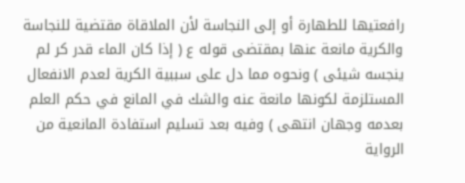رافعتيها للطهارة أو إلى النجاسة لأن الملاقاة مقتضية للنجاسة والكرية مانعة عنها بمقتضى قوله ع ( إذا كان الماء قدر كر لم ينجسه شيئى ) ونحوه مما دل على سببية الكرية لعدم الانفعال المستلزمة لكونها مانعة عنه والشك في المانع في حكم العلم بعدمه وجهان انتهى ) وفيه بعد تسليم استفادة المانعية من الرواية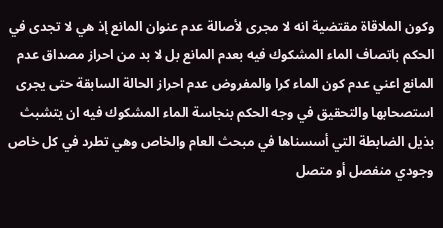وكون الملاقاة مقتضية انه لا مجرى لأصالة عدم عنوان المانع إذ هي لا تجدى في الحكم باتصاف الماء المشكوك فيه بعدم المانع بل لا بد من احراز مصداق عدم المانع اعني عدم كون الماء كرا والمفروض عدم احراز الحالة السابقة حتى يجرى استصحابها والتحقيق في وجه الحكم بنجاسة الماء المشكوك فيه ان يتشبث بذيل الضابطة التي أسسناها في مبحث العام والخاص وهي تطرد في كل خاص وجودي منفصل أو متصل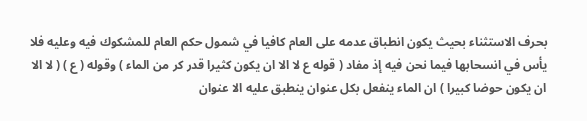بحرف الاستثناء بحيث يكون انطباق عدمه على العام كافيا في شمول حكم العام للمشكوك فيه وعليه فلا يأس في انسحابها فيما نحن فيه إذ مفاد ( قوله ع لا الا ان يكون كثيرا قدر كر من الماء ) وقوله ( ع ) ( لا الا ان يكون حوضا كبيرا ) ان الماء ينفعل بكل عنوان ينطبق عليه الا عنوان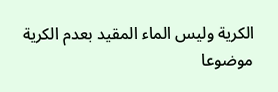الكرية وليس الماء المقيد بعدم الكرية موضوعا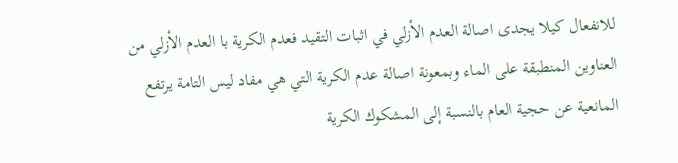للانفعال كيلا يجدى اصالة العدم الأزلي في اثبات التقيد فعدم الكرية با العدم الأزلي من العناوين المنطبقة على الماء وبمعونة اصالة عدم الكرية التي هي مفاد ليس التامة يرتفع المانعية عن حجية العام بالنسبة إلى المشكوك الكرية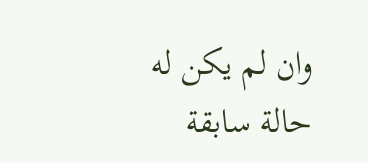وان لم يكن له حالة سابقة